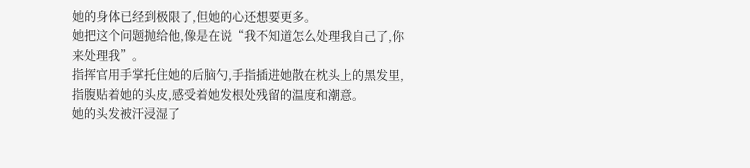她的身体已经到极限了,但她的心还想要更多。
她把这个问题抛给他,像是在说“我不知道怎么处理我自己了,你来处理我”。
指挥官用手掌托住她的后脑勺,手指插进她散在枕头上的黑发里,指腹贴着她的头皮,感受着她发根处残留的温度和潮意。
她的头发被汗浸湿了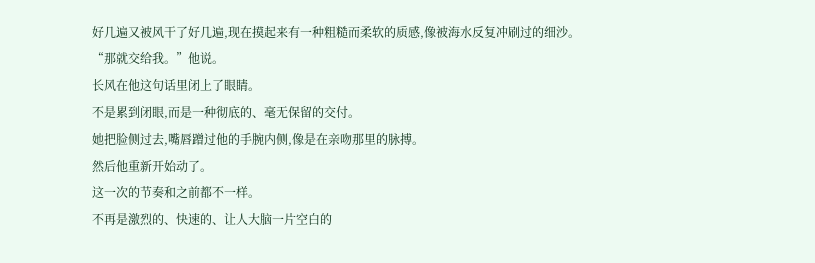好几遍又被风干了好几遍,现在摸起来有一种粗糙而柔软的质感,像被海水反复冲刷过的细沙。
“那就交给我。”他说。
长风在他这句话里闭上了眼睛。
不是累到闭眼,而是一种彻底的、毫无保留的交付。
她把脸侧过去,嘴唇蹭过他的手腕内侧,像是在亲吻那里的脉搏。
然后他重新开始动了。
这一次的节奏和之前都不一样。
不再是激烈的、快速的、让人大脑一片空白的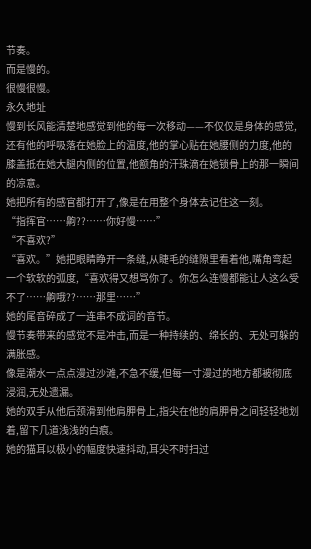节奏。
而是慢的。
很慢很慢。
永久地址
慢到长风能清楚地感觉到他的每一次移动——不仅仅是身体的感觉,还有他的呼吸落在她脸上的温度,他的掌心贴在她腰侧的力度,他的膝盖抵在她大腿内侧的位置,他额角的汗珠滴在她锁骨上的那一瞬间的凉意。
她把所有的感官都打开了,像是在用整个身体去记住这一刻。
“指挥官……齁??……你好慢……”
“不喜欢?”
“喜欢。”她把眼睛睁开一条缝,从睫毛的缝隙里看着他,嘴角弯起一个软软的弧度,“喜欢得又想骂你了。你怎么连慢都能让人这么受不了……齁哦??……那里……”
她的尾音碎成了一连串不成词的音节。
慢节奏带来的感觉不是冲击,而是一种持续的、绵长的、无处可躲的满胀感。
像是潮水一点点漫过沙滩,不急不缓,但每一寸漫过的地方都被彻底浸润,无处遗漏。
她的双手从他后颈滑到他肩胛骨上,指尖在他的肩胛骨之间轻轻地划着,留下几道浅浅的白痕。
她的猫耳以极小的幅度快速抖动,耳尖不时扫过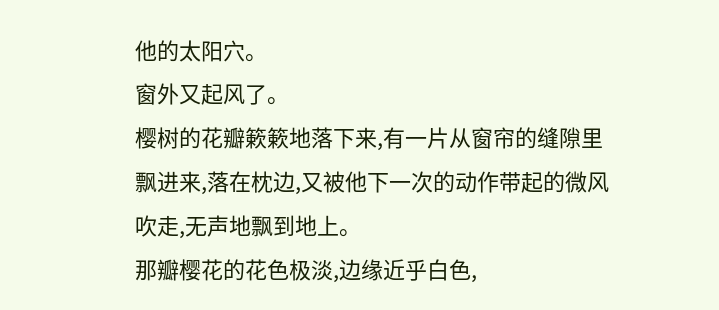他的太阳穴。
窗外又起风了。
樱树的花瓣簌簌地落下来,有一片从窗帘的缝隙里飘进来,落在枕边,又被他下一次的动作带起的微风吹走,无声地飘到地上。
那瓣樱花的花色极淡,边缘近乎白色,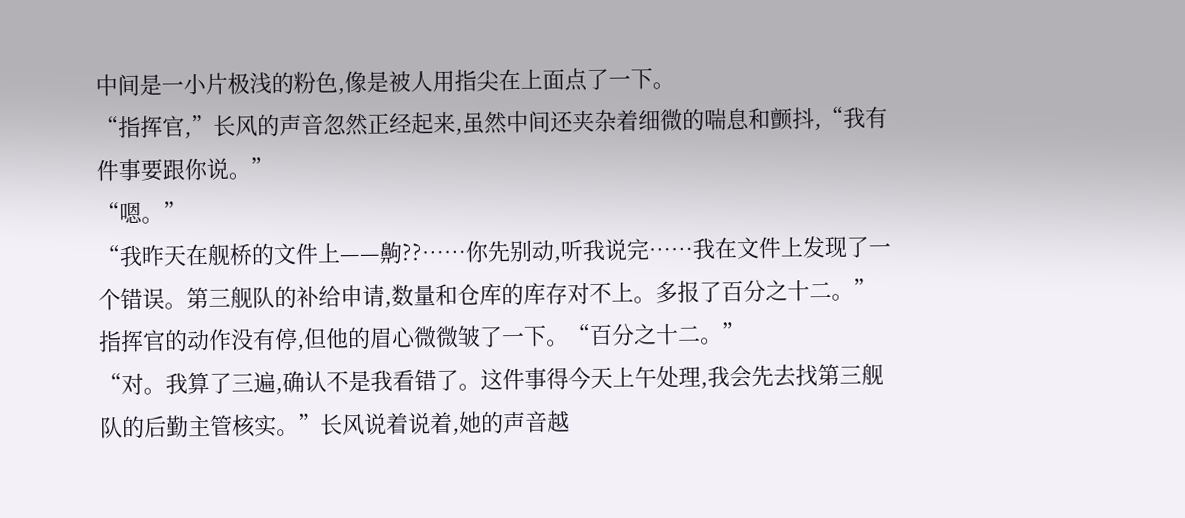中间是一小片极浅的粉色,像是被人用指尖在上面点了一下。
“指挥官,”长风的声音忽然正经起来,虽然中间还夹杂着细微的喘息和颤抖,“我有件事要跟你说。”
“嗯。”
“我昨天在舰桥的文件上——齁??……你先别动,听我说完……我在文件上发现了一个错误。第三舰队的补给申请,数量和仓库的库存对不上。多报了百分之十二。”
指挥官的动作没有停,但他的眉心微微皱了一下。“百分之十二。”
“对。我算了三遍,确认不是我看错了。这件事得今天上午处理,我会先去找第三舰队的后勤主管核实。”长风说着说着,她的声音越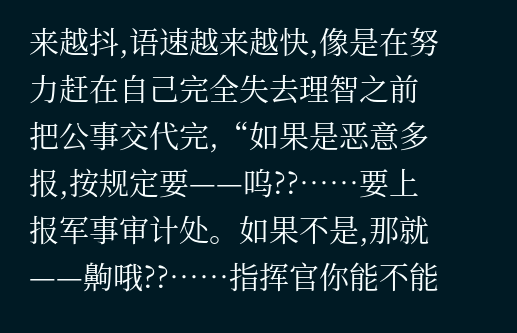来越抖,语速越来越快,像是在努力赶在自己完全失去理智之前把公事交代完,“如果是恶意多报,按规定要——呜??……要上报军事审计处。如果不是,那就——齁哦??……指挥官你能不能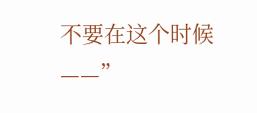不要在这个时候——”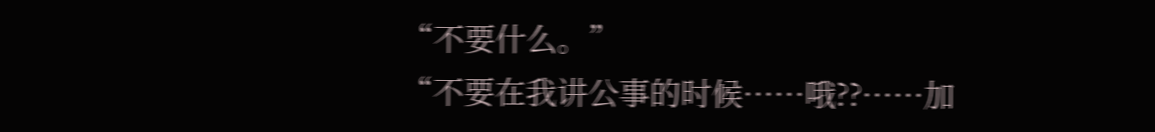“不要什么。”
“不要在我讲公事的时候……哦??……加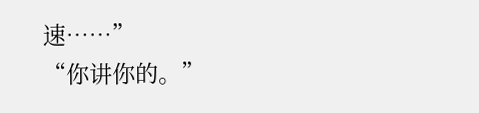速……”
“你讲你的。”